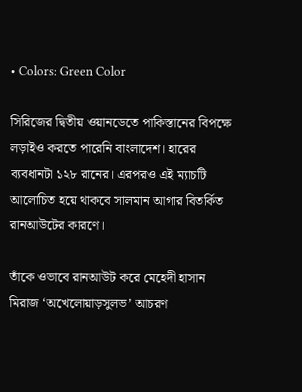• Colors: Green Color

সিরিজের দ্বিতীয় ওয়ানডেতে পাকিস্তানের বিপক্ষে লড়াইও করতে পারেনি বাংলাদেশ। হারের ব্যবধানটা ১২৮ রানের। এরপরও এই ম্যাচটি আলোচিত হয়ে থাকবে সালমান আগার বিতর্কিত রানআউটের কারণে।

তাঁকে ওভাবে রানআউট করে মেহেদী হাসান মিরাজ ‘অখেলোয়াড়সুলভ’ আচরণ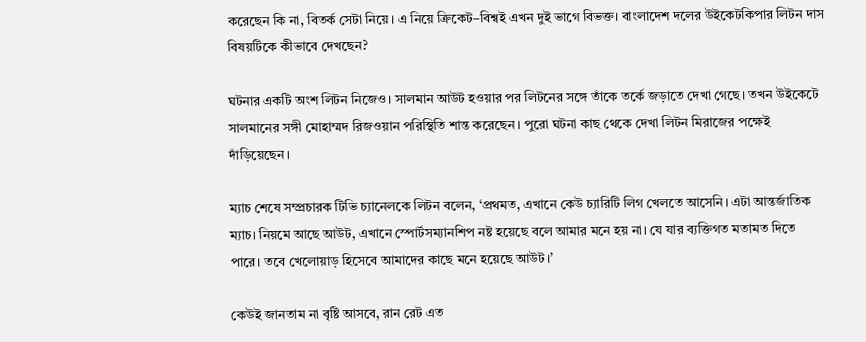করেছেন কি না, বিতর্ক সেটা নিয়ে। এ নিয়ে ক্রিকেট–বিশ্বই এখন দুই ভাগে বিভক্ত। বাংলাদেশ দলের উইকেটকিপার লিটন দাস বিষয়টিকে কীভাবে দেখছেন?

ঘটনার একটি অংশ লিটন নিজেও। সালমান আউট হওয়ার পর লিটনের সঙ্গে তাঁকে তর্কে জড়াতে দেখা গেছে। তখন উইকেটে সালমানের সঙ্গী মোহাম্মদ রিজওয়ান পরিস্থিতি শান্ত করেছেন। পুরো ঘটনা কাছ থেকে দেখা লিটন মিরাজের পক্ষেই দাঁড়িয়েছেন।

ম্যাচ শেষে সম্প্রচারক টিভি চ্যানেলকে লিটন বলেন, ‘প্রথমত, এখানে কেউ চ্যারিটি লিগ খেলতে আসেনি। এটা আন্তর্জাতিক ম্যাচ। নিয়মে আছে আউট, এখানে স্পোর্টসম্যানশিপ নষ্ট হয়েছে বলে আমার মনে হয় না। যে যার ব্যক্তিগত মতামত দিতে পারে। তবে খেলোয়াড় হিসেবে আমাদের কাছে মনে হয়েছে আউট।’

কেউই জানতাম না বৃষ্টি আসবে, রান রেট এত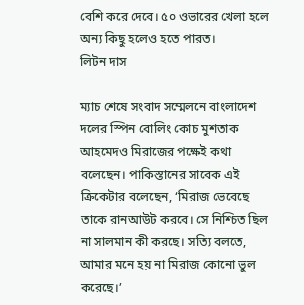বেশি করে দেবে। ৫০ ওভারের খেলা হলে অন্য কিছু হলেও হতে পারত।
লিটন দাস

ম্যাচ শেষে সংবাদ সম্মেলনে বাংলাদেশ দলের স্পিন বোলিং কোচ মুশতাক আহমেদও মিরাজের পক্ষেই কথা বলেছেন। পাকিস্তানের সাবেক এই ক্রিকেটার বলেছেন, ‘মিরাজ ভেবেছে তাকে রানআউট করবে। সে নিশ্চিত ছিল না সালমান কী করছে। সত্যি বলতে, আমার মনে হয় না মিরাজ কোনো ভুল করেছে।’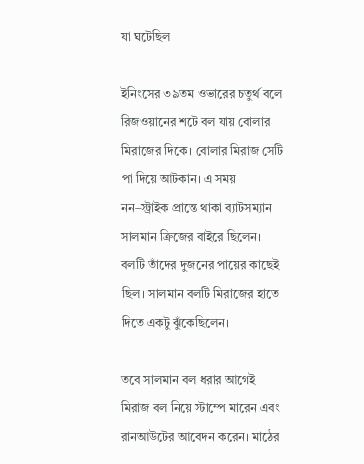যা ঘটেছিল

ইনিংসের ৩৯তম ওভারের চতুর্থ বলে রিজওয়ানের শটে বল যায় বোলার মিরাজের দিকে। বোলার মিরাজ সেটি পা দিয়ে আটকান। এ সময় নন–স্ট্রাইক প্রান্তে থাকা ব্যাটসম্যান সালমান ক্রিজের বাইরে ছিলেন। বলটি তাঁদের দুজনের পায়ের কাছেই ছিল। সালমান বলটি মিরাজের হাতে দিতে একটু ঝুঁকেছিলেন।

তবে সালমান বল ধরার আগেই মিরাজ বল নিয়ে স্টাম্পে মারেন এবং রানআউটের আবেদন করেন। মাঠের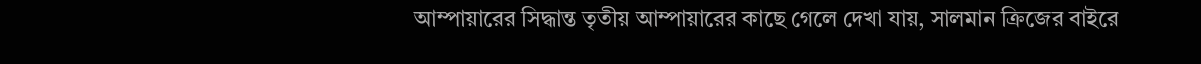আম্পায়ারের সিদ্ধান্ত তৃতীয় আম্পায়ারের কাছে গেলে দেখা যায়, সালমান ক্রিজের বাইরে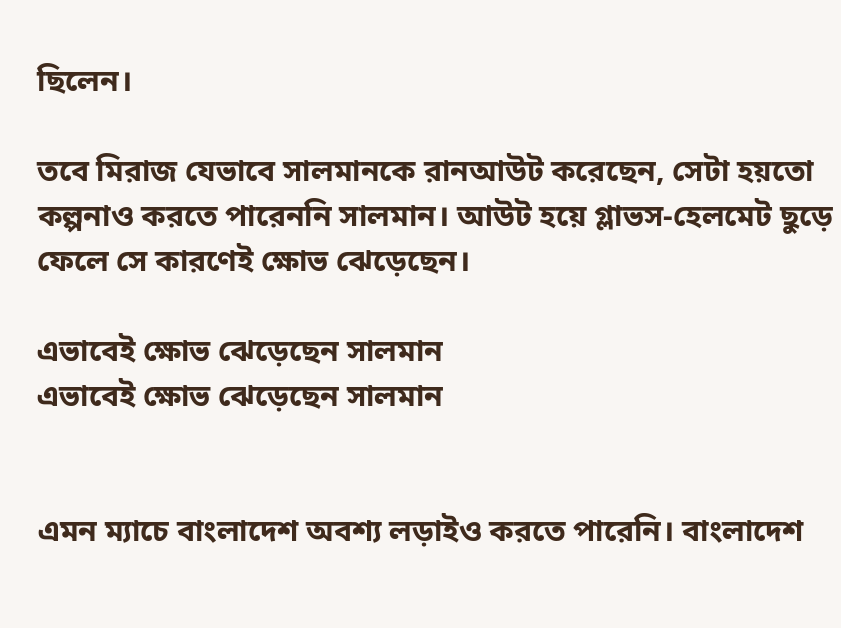ছিলেন।

তবে মিরাজ যেভাবে সালমানকে রানআউট করেছেন, সেটা হয়তো কল্পনাও করতে পারেননি সালমান। আউট হয়ে গ্লাভস-হেলমেট ছুড়ে ফেলে সে কারণেই ক্ষোভ ঝেড়েছেন।

এভাবেই ক্ষোভ ঝেড়েছেন সালমান
এভাবেই ক্ষোভ ঝেড়েছেন সালমান


এমন ম্যাচে বাংলাদেশ অবশ্য লড়াইও করতে পারেনি। বাংলাদেশ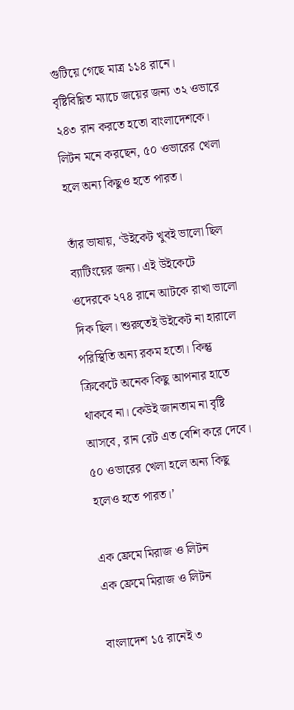গুটিয়ে গেছে মাত্র ১১৪ রানে। বৃষ্টিবিঘ্নিত ম্যাচে জয়ের জন্য ৩২ ওভারে ২৪৩ রান করতে হতো বাংলাদেশকে। লিটন মনে করছেন, ৫০ ওভারের খেলা হলে অন্য কিছুও হতে পারত।

তাঁর ভাষায়, ‘উইকেট খুবই ভালো ছিল ব্যাটিংয়ের জন্য। এই উইকেটে ওদেরকে ২৭৪ রানে আটকে রাখা ভালো দিক ছিল। শুরুতেই উইকেট না হারালে পরিস্থিতি অন্য রকম হতো। কিন্তু ক্রিকেটে অনেক কিছু আপনার হাতে থাকবে না। কেউই জানতাম না বৃষ্টি আসবে, রান রেট এত বেশি করে দেবে। ৫০ ওভারের খেলা হলে অন্য কিছু হলেও হতে পারত।’

এক ফ্রেমে মিরাজ ও লিটন
এক ফ্রেমে মিরাজ ও লিটন

বাংলাদেশ ১৫ রানেই ৩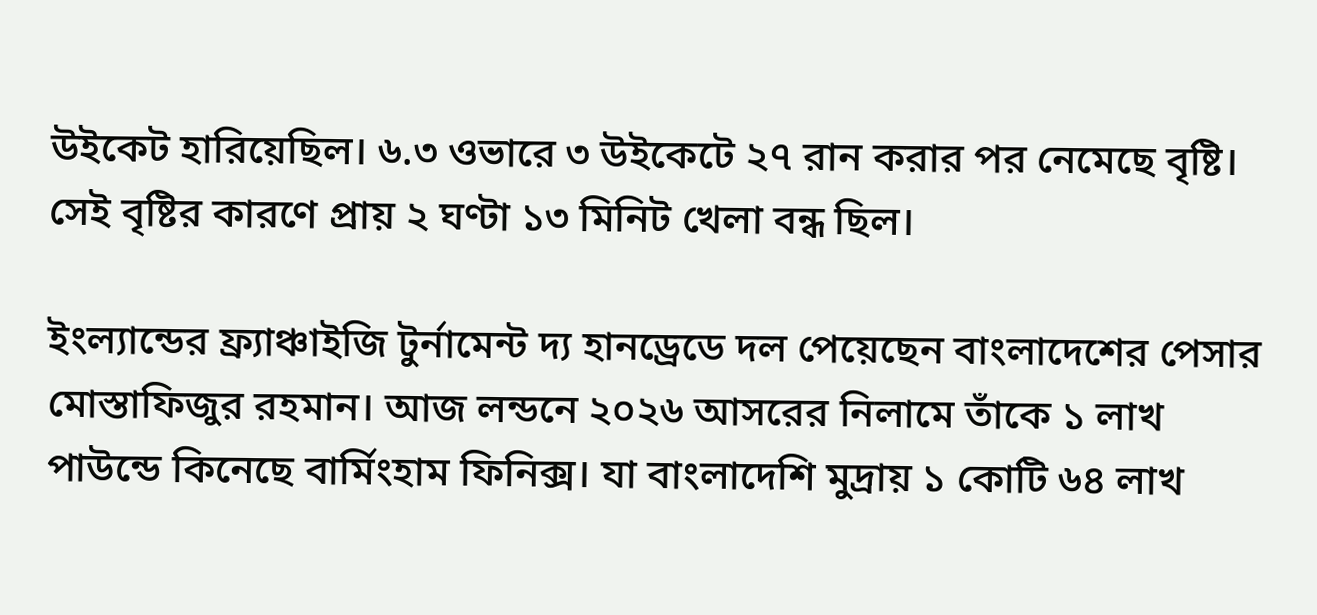উইকেট হারিয়েছিল। ৬.৩ ওভারে ৩ উইকেটে ২৭ রান করার পর নেমেছে বৃষ্টি। সেই বৃষ্টির কারণে প্রায় ২ ঘণ্টা ১৩ মিনিট খেলা বন্ধ ছিল।

ইংল্যান্ডের ফ্র্যাঞ্চাইজি টুর্নামেন্ট দ্য হানড্রেডে দল পেয়েছেন বাংলাদেশের পেসার মোস্তাফিজুর রহমান। আজ লন্ডনে ২০২৬ আসরের নিলামে তাঁকে ১ লাখ পাউন্ডে কিনেছে বার্মিংহাম ফিনিক্স। যা বাংলাদেশি মুদ্রায় ১ কোটি ৬৪ লাখ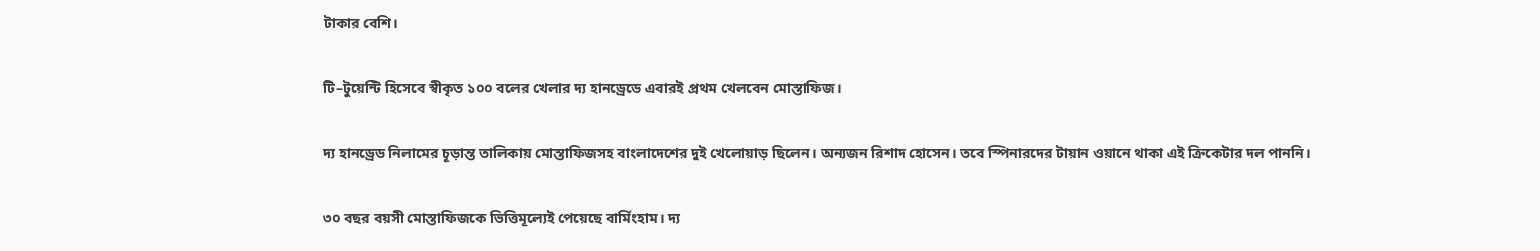টাকার বেশি।

টি–টুয়েন্টি হিসেবে স্বীকৃত ১০০ বলের খেলার দ্য হানড্রেডে এবারই প্রথম খেলবেন মোস্তাফিজ।

দ্য হানড্রেড নিলামের চূড়ান্ত তালিকায় মোস্তাফিজসহ বাংলাদেশের দুই খেলোয়াড় ছিলেন। অন্যজন রিশাদ হোসেন। তবে স্পিনারদের টায়ান ওয়ানে থাকা এই ক্রিকেটার দল পাননি।

৩০ বছর বয়সী মোস্তাফিজকে ভিত্তিমূল্যেই পেয়েছে বার্মিংহাম। দ্য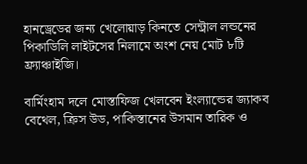হানড্রেডের জন্য খেলোয়াড় কিনতে সেন্ট্রাল লন্ডনের পিকাডিলি লাইটসের নিলামে অংশ নেয় মোট ৮টি ফ্র্যাঞ্চাইজি।

বার্মিংহাম দলে মোস্তাফিজ খেলবেন ইংল্যান্ডের জ্যাকব বেথেল, ক্রিস উড, পাকিস্তানের উসমান তারিক ও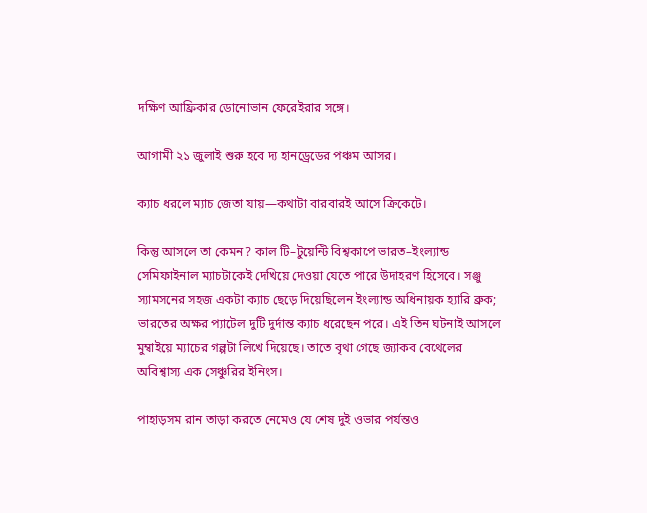দক্ষিণ আফ্রিকার ডোনোভান ফেরেইরার সঙ্গে।

আগামী ২১ জুলাই শুরু হবে দ্য হানড্রেডের পঞ্চম আসর।

ক্যাচ ধরলে ম্যাচ জেতা যায়—কথাটা বারবারই আসে ক্রিকেটে।

কিন্তু আসলে তা কেমন? কাল টি–টুয়েন্টি বিশ্বকাপে ভারত–ইংল্যান্ড সেমিফাইনাল ম্যাচটাকেই দেখিয়ে দেওয়া যেতে পারে উদাহরণ হিসেবে। সঞ্জু স্যামসনের সহজ একটা ক্যাচ ছেড়ে দিয়েছিলেন ইংল্যান্ড অধিনায়ক হ্যারি ব্রুক; ভারতের অক্ষর প্যাটেল দুটি দুর্দান্ত ক্যাচ ধরেছেন পরে। এই তিন ঘটনাই আসলে মুম্বাইয়ে ম্যাচের গল্পটা লিখে দিয়েছে। তাতে বৃথা গেছে জ্যাকব বেথেলের অবিশ্বাস্য এক সেঞ্চুরির ইনিংস।

পাহাড়সম রান তাড়া করতে নেমেও যে শেষ দুই ওভার পর্যন্তও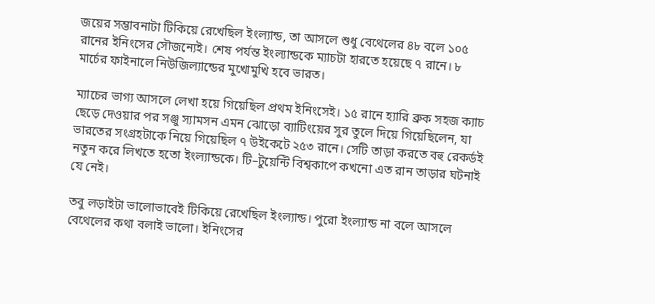জয়ের সম্ভাবনাটা টিকিয়ে রেখেছিল ইংল্যান্ড, তা আসলে শুধু বেথেলের ৪৮ বলে ১০৫ রানের ইনিংসের সৌজন্যেই। শেষ পর্যন্ত ইংল্যান্ডকে ম্যাচটা হারতে হয়েছে ৭ রানে। ৮ মার্চের ফাইনালে নিউজিল্যান্ডের মুখোমুখি হবে ভারত।

ম্যাচের ভাগ্য আসলে লেখা হয়ে গিয়েছিল প্রথম ইনিংসেই। ১৫ রানে হ্যারি ব্রুক সহজ ক্যাচ ছেড়ে দেওয়ার পর সঞ্জু স্যামসন এমন ঝোড়ো ব্যাটিংয়ের সুর তুলে দিয়ে গিয়েছিলেন, যা ভারতের সংগ্রহটাকে নিয়ে গিয়েছিল ৭ উইকেটে ২৫৩ রানে। সেটি তাড়া করতে বহু রেকর্ডই নতুন করে লিখতে হতো ইংল্যান্ডকে। টি–টুয়েন্টি বিশ্বকাপে কখনো এত রান তাড়ার ঘটনাই যে নেই।

তবু লড়াইটা ভালোভাবেই টিকিয়ে রেখেছিল ইংল্যান্ড। পুরো ইংল্যান্ড না বলে আসলে বেথেলের কথা বলাই ভালো। ইনিংসের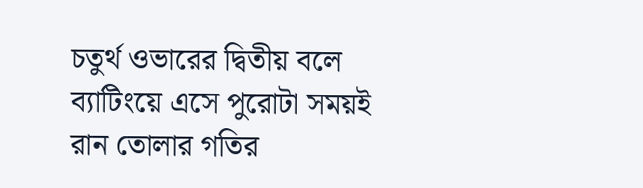চতুর্থ ওভারের দ্বিতীয় বলে ব্যাটিংয়ে এসে পুরোটা সময়ই রান তোলার গতির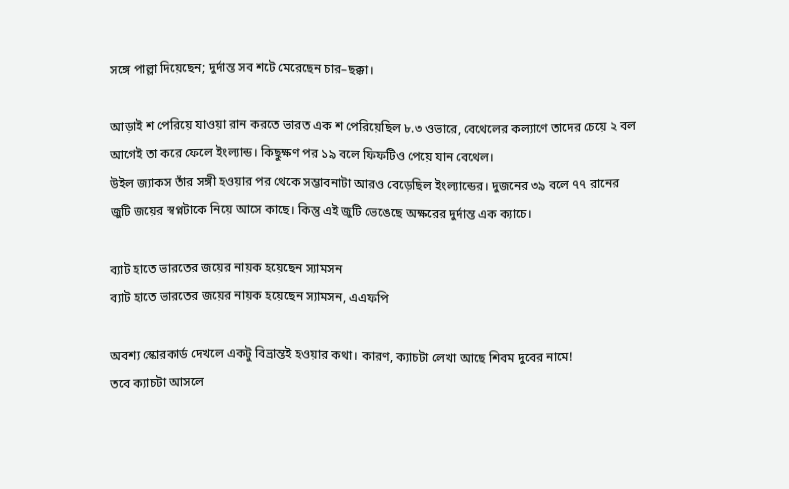সঙ্গে পাল্লা দিয়েছেন; দুর্দান্ত সব শটে মেরেছেন চার–ছক্কা।

আড়াই শ পেরিয়ে যাওয়া রান করতে ভারত এক শ পেরিয়েছিল ৮.৩ ওভারে, বেথেলের কল্যাণে তাদের চেয়ে ২ বল আগেই তা করে ফেলে ইংল্যান্ড। কিছুক্ষণ পর ১৯ বলে ফিফটিও পেয়ে যান বেথেল।
উইল জ্যাকস তাঁর সঙ্গী হওয়ার পর থেকে সম্ভাবনাটা আরও বেড়েছিল ইংল্যান্ডের। দুজনের ৩৯ বলে ৭৭ রানের জুটি জয়ের স্বপ্নটাকে নিয়ে আসে কাছে। কিন্তু এই জুটি ভেঙেছে অক্ষরের দুর্দান্ত এক ক্যাচে।

ব্যাট হাতে ভারতের জয়ের নায়ক হয়েছেন স্যামসন
ব্যাট হাতে ভারতের জয়ের নায়ক হয়েছেন স্যামসন, এএফপি

অবশ্য স্কোরকার্ড দেখলে একটু বিভ্রান্তই হওয়ার কথা। কারণ, ক্যাচটা লেখা আছে শিবম দুবের নামে!
তবে ক্যাচটা আসলে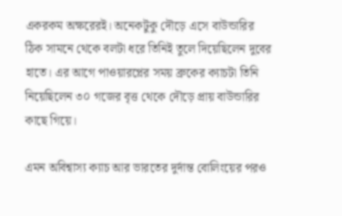একরকম অক্ষরেরই। অনেকটুকু দৌড়ে এসে বাউন্ডারির ঠিক সামনে থেকে বলটা ধরে তিনিই তুলে দিয়েছিলেন দুবের হাতে। এর আগে পাওয়ারপ্লের সময় ব্রুকের ক্যাচটা তিনি নিয়েছিলেন ৩০ গজের বৃত্ত থেকে দৌড়ে প্রায় বাউন্ডারির কাছে গিয়ে।

এমন অবিশ্বাস্য ক্যাচ আর ভারতের দুর্দান্ত বোলিংয়ের পরও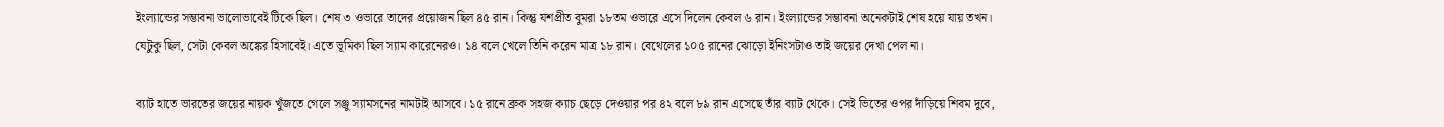ইংল্যান্ডের সম্ভাবনা ভালোভাবেই টিকে ছিল। শেষ ৩ ওভারে তাদের প্রয়োজন ছিল ৪৫ রান। কিন্তু যশপ্রীত বুমরা ১৮তম ওভারে এসে দিলেন কেবল ৬ রান। ইংল্যান্ডের সম্ভাবনা অনেকটাই শেষ হয়ে যায় তখন। যেটুকু ছিল, সেটা কেবল অঙ্কের হিসাবেই। এতে ভূমিকা ছিল স্যাম কারেনেরও। ১৪ বলে খেলে তিনি করেন মাত্র ১৮ রান। বেথেলের ১০৫ রানের ঝোড়ো ইনিংসটাও তাই জয়ের দেখা পেল না।

ব্যাট হাতে ভারতের জয়ের নায়ক খুঁজতে গেলে সঞ্জু স্যামসনের নামটাই আসবে। ১৫ রানে ব্রুক সহজ ক্যাচ ছেড়ে দেওয়ার পর ৪২ বলে ৮৯ রান এসেছে তাঁর ব্যাট থেকে। সেই ভিতের ওপর দাঁড়িয়ে শিবম দুবে,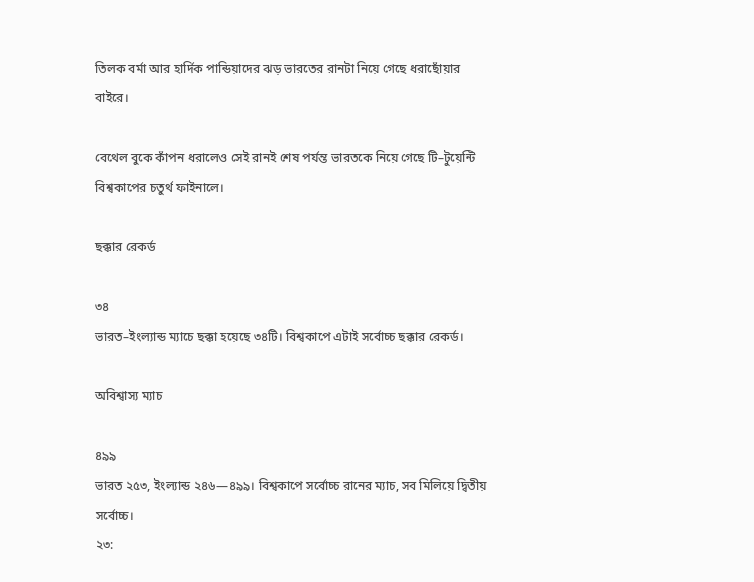তিলক বর্মা আর হার্দিক পান্ডিয়াদের ঝড় ভারতের রানটা নিয়ে গেছে ধরাছোঁয়ার বাইরে।

বেথেল বুকে কাঁপন ধরালেও সেই রানই শেষ পর্যন্ত ভারতকে নিয়ে গেছে টি–টুয়েন্টি বিশ্বকাপের চতুর্থ ফাইনালে।

ছক্কার রেকর্ড

৩৪
ভারত–ইংল্যান্ড ম্যাচে ছক্কা হয়েছে ৩৪টি। বিশ্বকাপে এটাই সর্বোচ্চ ছক্কার রেকর্ড।

অবিশ্বাস্য ম্যাচ

৪৯৯
ভারত ২৫৩, ইংল্যান্ড ২৪৬—৪৯৯। বিশ্বকাপে সর্বোচ্চ রানের ম্যাচ, সব মিলিয়ে দ্বিতীয় সর্বোচ্চ।
২৩: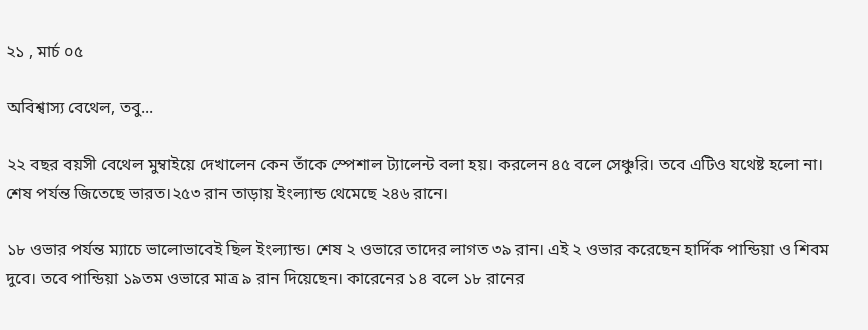২১ , মার্চ ০৫

অবিশ্বাস্য বেথেল, তবু...

২২ বছর বয়সী বেথেল মুম্বাইয়ে দেখালেন কেন তাঁকে স্পেশাল ট্যালেন্ট বলা হয়। করলেন ৪৫ বলে সেঞ্চুরি। তবে এটিও যথেষ্ট হলো না। শেষ পর্যন্ত জিতেছে ভারত।২৫৩ রান তাড়ায় ইংল্যান্ড থেমেছে ২৪৬ রানে।

১৮ ওভার পর্যন্ত ম্যাচে ভালোভাবেই ছিল ইংল্যান্ড। শেষ ২ ওভারে তাদের লাগত ৩৯ রান। এই ২ ওভার করেছেন হার্দিক পান্ডিয়া ও শিবম দুবে। তবে পান্ডিয়া ১৯তম ওভারে মাত্র ৯ রান দিয়েছেন। কারেনের ১৪ বলে ১৮ রানের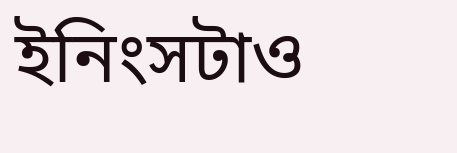ইনিংসটাও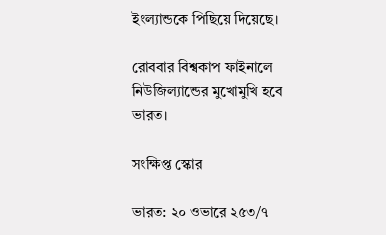ইংল্যান্ডকে পিছিয়ে দিয়েছে।

রোববার বিশ্বকাপ ফাইনালে নিউজিল্যান্ডের মুখোমুখি হবে ভারত।

সংক্ষিপ্ত স্কোর

ভারত: ২০ ওভারে ২৫৩/৭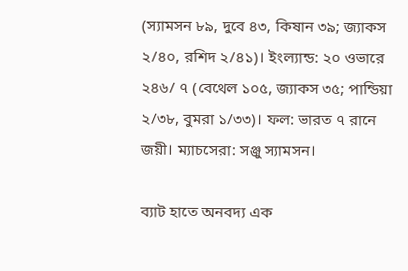(স্যামসন ৮৯, দুবে ৪৩, কিষান ৩৯; জ্যাকস ২/৪০, রশিদ ২/৪১)। ইংল্যান্ড: ২০ ওভারে ২৪৬/ ৭ (বেথেল ১০৫, জ্যাকস ৩৫; পান্ডিয়া ২/৩৮, বুমরা ১/৩৩)। ফল: ভারত ৭ রানে জয়ী। ম্যাচসেরা: সঞ্জু স্যামসন।

ব্যাট হাতে অনবদ্য এক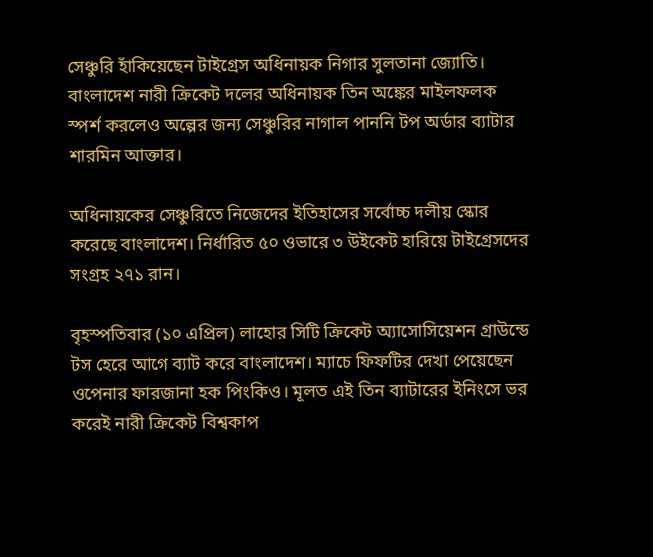সেঞ্চুরি হাঁকিয়েছেন টাইগ্রেস অধিনায়ক নিগার সুলতানা জ্যোতি। বাংলাদেশ নারী ক্রিকেট দলের অধিনায়ক তিন অঙ্কের মাইলফলক স্পর্শ করলেও অল্পের জন্য সেঞ্চুরির নাগাল পাননি টপ অর্ডার ব্যাটার শারমিন আক্তার।

অধিনায়কের সেঞ্চুরিতে নিজেদের ইতিহাসের সর্বোচ্চ দলীয় স্কোর করেছে বাংলাদেশ। নির্ধারিত ৫০ ওভারে ৩ উইকেট হারিয়ে টাইগ্রেসদের সংগ্রহ ২৭১ রান।

বৃহস্পতিবার (১০ এপ্রিল) লাহোর সিটি ক্রিকেট অ্যাসোসিয়েশন গ্রাউন্ডে টস হেরে আগে ব্যাট করে বাংলাদেশ। ম্যাচে ফিফটির দেখা পেয়েছেন ওপেনার ফারজানা হক পিংকিও। মূলত এই তিন ব্যাটারের ইনিংসে ভর করেই নারী ক্রিকেট বিশ্বকাপ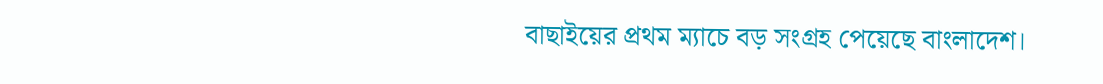বাছাইয়ের প্রথম ম্যাচে বড় সংগ্রহ পেয়েছে বাংলাদেশ।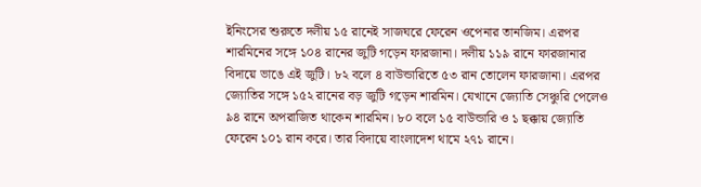ইনিংসের শুরুতে দলীয় ১৫ রানেই সাজঘরে ফেরেন ওপেনার তানজিম। এরপর শারমিনের সঙ্গে ১০৪ রানের জুটি গড়েন ফারজানা। দলীয় ১১৯ রানে ফারজানার বিদায়ে ভাঙে এই জুটি। ৮২ বলে ৪ বাউন্ডারিতে ৫৩ রান তোলেন ফারজানা। এরপর জ্যোতির সঙ্গে ১৫২ রানের বড় জুটি গড়েন শারমিন। যেখানে জ্যোতি সেঞ্চুরি পেলেও ৯৪ রানে অপরাজিত থাকেন শারমিন। ৮০ বলে ১৫ বাউন্ডারি ও ১ ছক্কায় জ্যোতি ফেরেন ১০১ রান করে। তার বিদায়ে বাংলাদেশ থামে ২৭১ রানে।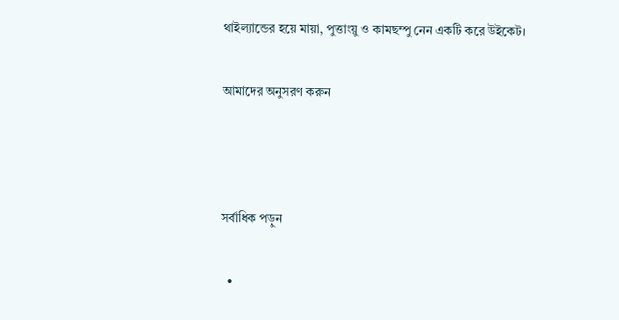থাইল্যান্ডের হয়ে মায়া, পুত্তাংয়ু ও কামছম্পু নেন একটি করে উইকেট।

আমাদের অনুসরণ করুন



সর্বাধিক পড়ুন

  •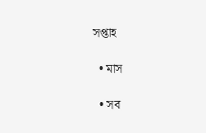সপ্তাহ

  • মাস

  • সব